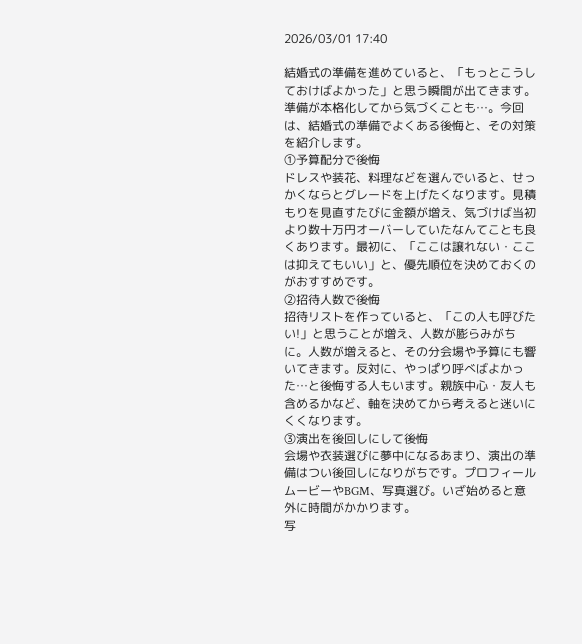2026/03/01 17:40

結婚式の準備を進めていると、「もっとこうしておけばよかった」と思う瞬間が出てきます。準備が本格化してから気づくことも…。今回は、結婚式の準備でよくある後悔と、その対策を紹介します。
①予算配分で後悔
ドレスや装花、料理などを選んでいると、せっかくならとグレードを上げたくなります。見積もりを見直すたびに金額が増え、気づけば当初より数十万円オーバーしていたなんてことも良くあります。最初に、「ここは譲れない・ここは抑えてもいい」と、優先順位を決めておくのがおすすめです。
②招待人数で後悔
招待リストを作っていると、「この人も呼びたい!」と思うことが増え、人数が膨らみがちに。人数が増えると、その分会場や予算にも響いてきます。反対に、やっぱり呼べばよかった…と後悔する人もいます。親族中心・友人も含めるかなど、軸を決めてから考えると迷いにくくなります。
③演出を後回しにして後悔
会場や衣装選びに夢中になるあまり、演出の準備はつい後回しになりがちです。プロフィールムービーやBGM、写真選び。いざ始めると意外に時間がかかります。
写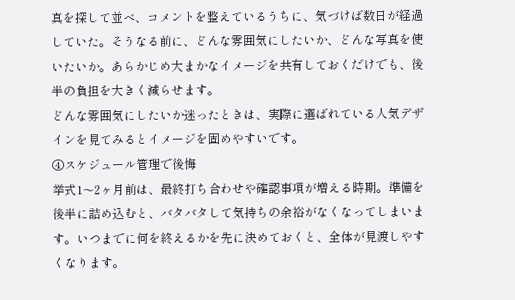真を探して並べ、コメントを整えているうちに、気づけば数日が経過していた。そうなる前に、どんな雰囲気にしたいか、どんな写真を使いたいか。あらかじめ大まかなイメージを共有しておくだけでも、後半の負担を大きく減らせます。
どんな雰囲気にしたいか迷ったときは、実際に選ばれている人気デザインを見てみるとイメージを固めやすいです。
④スケジュール管理で後悔
挙式1〜2ヶ月前は、最終打ち合わせや確認事項が増える時期。準備を後半に詰め込むと、バタバタして気持ちの余裕がなくなってしまいます。いつまでに何を終えるかを先に決めておくと、全体が見渡しやすくなります。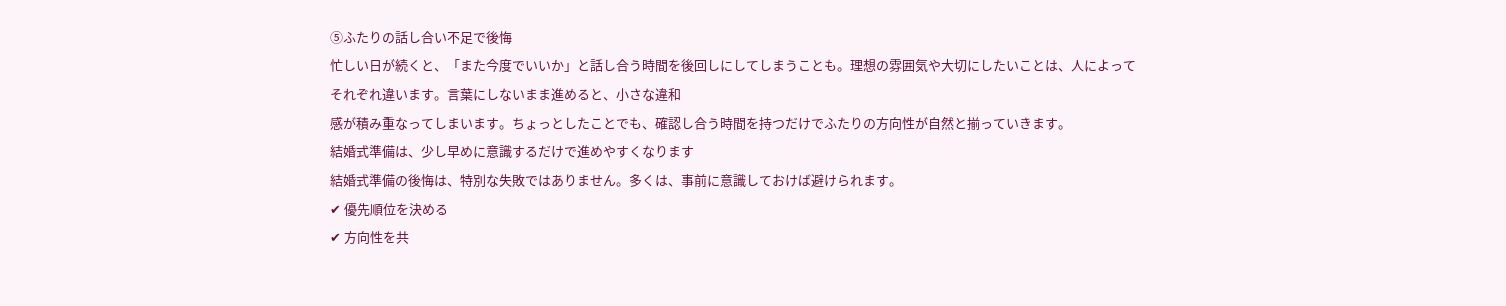⑤ふたりの話し合い不足で後悔
忙しい日が続くと、「また今度でいいか」と話し合う時間を後回しにしてしまうことも。理想の雰囲気や大切にしたいことは、人によってそれぞれ違います。言葉にしないまま進めると、小さな違和
感が積み重なってしまいます。ちょっとしたことでも、確認し合う時間を持つだけでふたりの方向性が自然と揃っていきます。
結婚式準備は、少し早めに意識するだけで進めやすくなります
結婚式準備の後悔は、特別な失敗ではありません。多くは、事前に意識しておけば避けられます。
✔ 優先順位を決める
✔ 方向性を共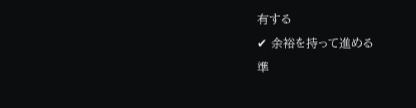有する
✔ 余裕を持って進める
準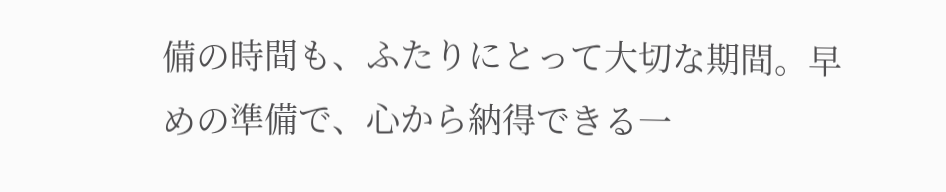備の時間も、ふたりにとって大切な期間。早めの準備で、心から納得できる一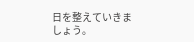日を整えていきましょう。